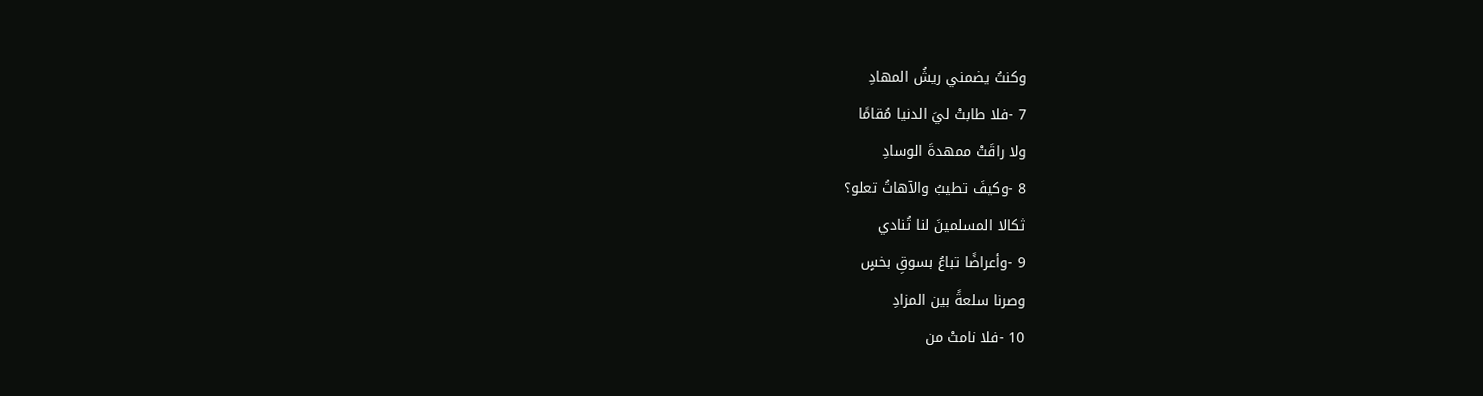وكنتُ يضمني ريشُ المهادِ
7 -فلا طابتْ ليَ الدنيا مُقامًا
ولا راقَتْ ممهدةَ الوسادِ
8 -وكيفَ تطيبُ والآهاتُ تعلو؟
ثكالا المسلمينَ لنا تُنادي
9 -وأعراضًا تباعُ بسوقِ بخسٍ
وصرنا سلعةً بين المزادِ
10 -فلا نامتْ من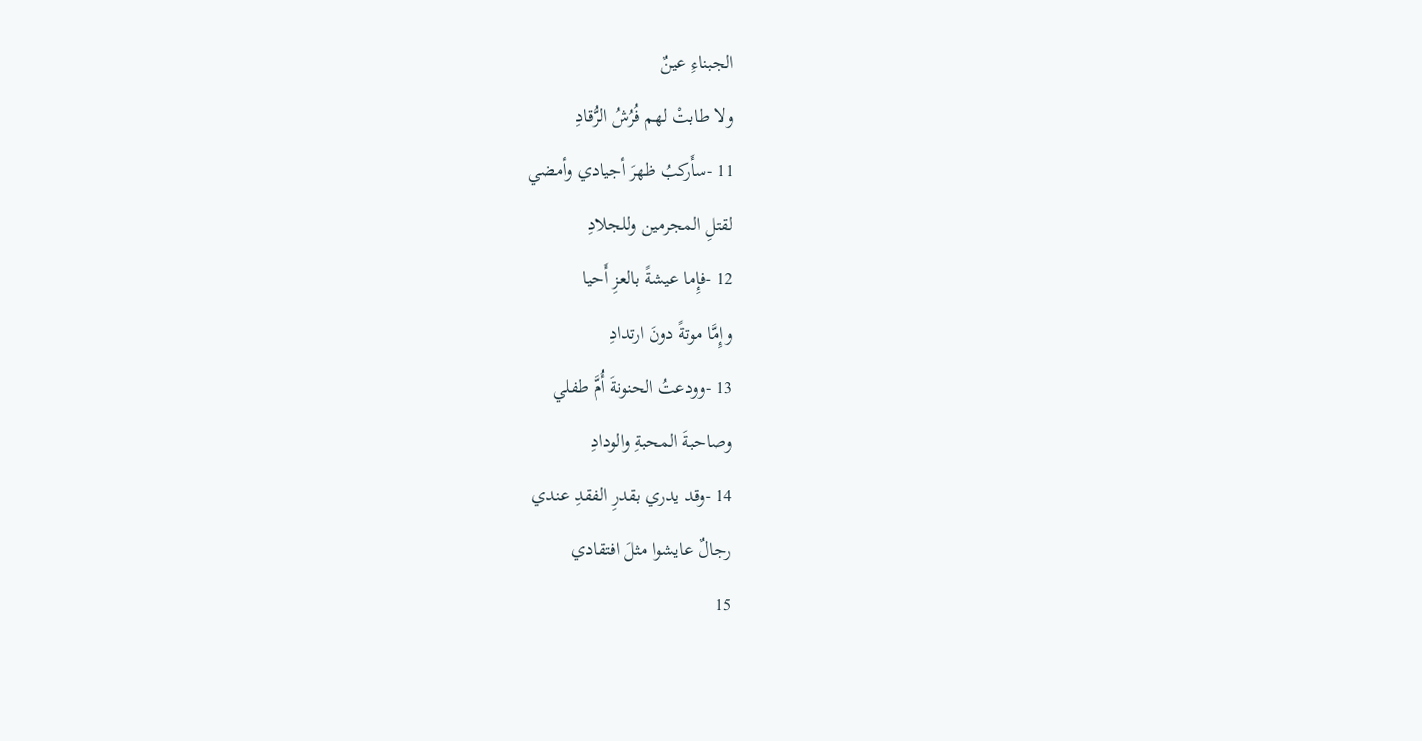الجبناءِ عينٌ
ولا طابتْ لهم فُرُشُ الرُّقادِ
11 -سأَركبُ ظهرَ أجيادي وأمضي
لقتلِ المجرمين وللجلادِ
12 -فإِما عيشةً بالعزِ أَحيا
وإِمَّا موتةً دونَ ارتدادِ
13 -وودعتُ الحنونةَ أُمَّ طفلي
وصاحبةَ المحبةِ والودادِ
14 -وقد يدري بقدرِ الفقدِ عندي
رجالٌ عايشوا مثلَ افتقادي
15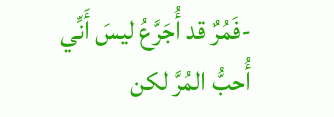-فَمُرٌ قد أُجَرَّعُ ليسَ أَنِّي
أُحبُّ المُرَّ لكن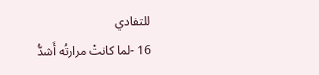للتفادي
16 -لما كانتْ مرارتُه أَشدُّ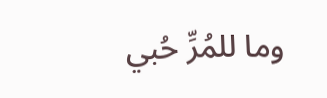وما للمُرِّ حُبي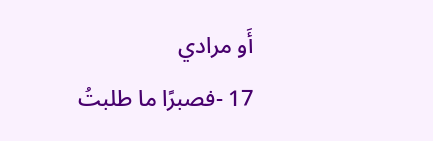أَو مرادي
17 -فصبرًا ما طلبتُ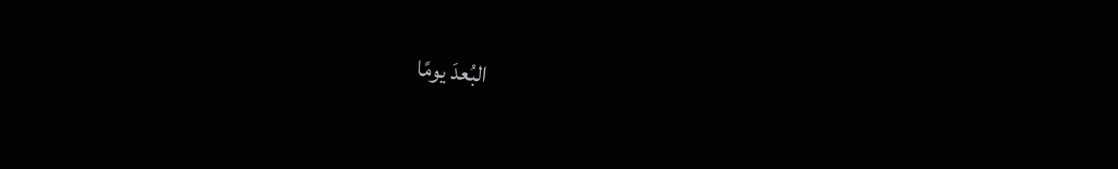البُعدَ يومًا